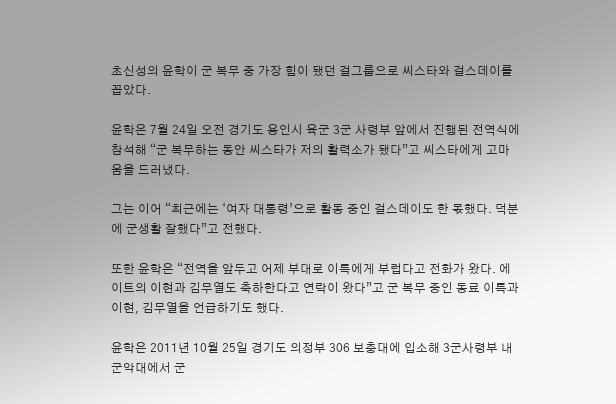초신성의 윤학이 군 복무 중 가장 힘이 됐던 걸그룹으로 씨스타와 걸스데이를 꼽았다.

윤학은 7월 24일 오전 경기도 용인시 육군 3군 사령부 앞에서 진행된 전역식에 참석해 “군 복무하는 동안 씨스타가 저의 활력소가 됐다”고 씨스타에게 고마움을 드러냈다.

그는 이어 “최근에는 ‘여자 대통령’으로 활동 중인 걸스데이도 한 몫했다. 덕분에 군생활 잘했다”고 전했다.

또한 윤학은 “전역을 앞두고 어제 부대로 이특에게 부럽다고 전화가 왔다. 에이트의 이현과 김무열도 축하한다고 연락이 왔다”고 군 복무 중인 동료 이특과 이현, 김무열을 언급하기도 했다.

윤학은 2011년 10월 25일 경기도 의정부 306 보충대에 입소해 3군사령부 내 군악대에서 군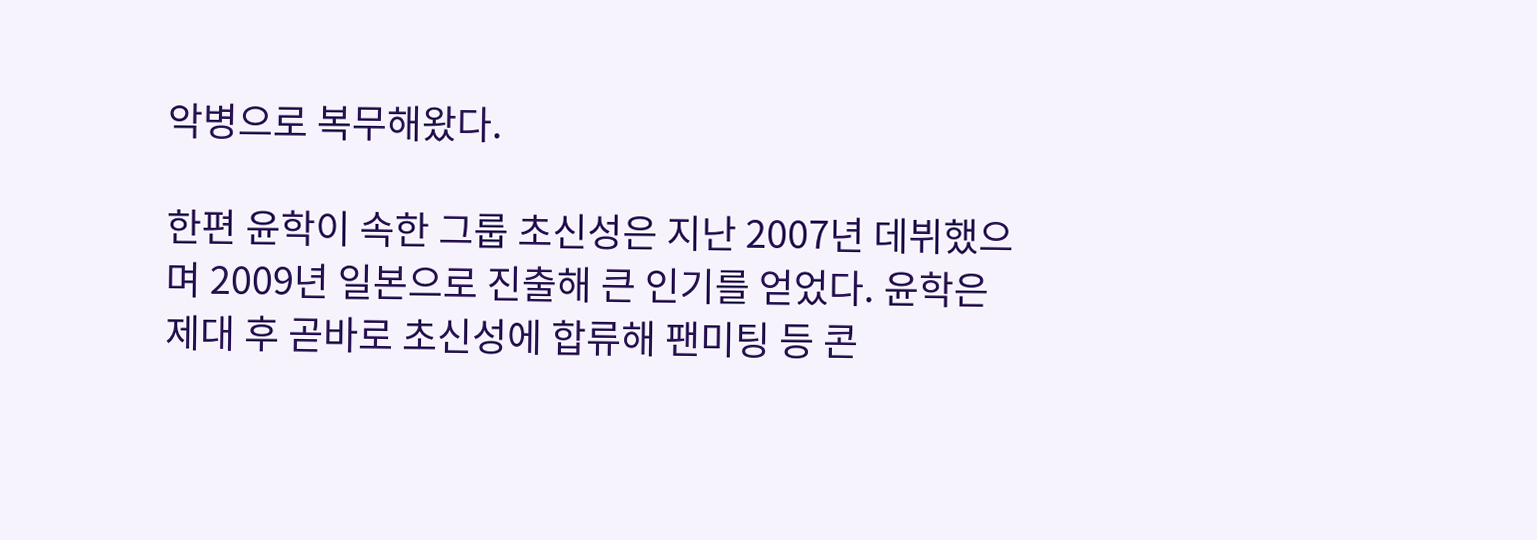악병으로 복무해왔다.

한편 윤학이 속한 그룹 초신성은 지난 2007년 데뷔했으며 2009년 일본으로 진출해 큰 인기를 얻었다. 윤학은 제대 후 곧바로 초신성에 합류해 팬미팅 등 콘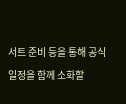서트 준비 등을 통해 공식 일정을 함께 소화할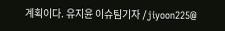계획이다. 유지윤 이슈팀기자 /jiyoon225@